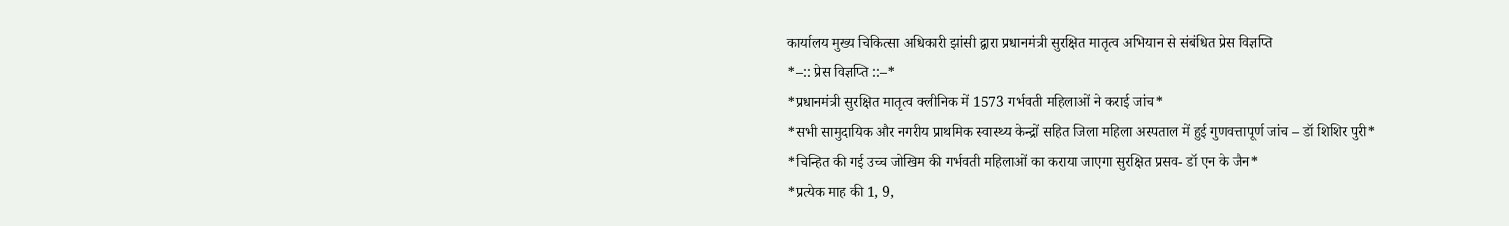कार्यालय मुख्य चिकित्सा अधिकारी झांसी द्वारा प्रधानमंत्री सुरक्षित मातृत्व अभियान से संबंधित प्रेस विज्ञप्ति
*–:: प्रेस विज्ञप्ति ::–*
*प्रधानमंत्री सुरक्षित मातृत्व क्लीनिक में 1573 गर्भवती महिलाओं ने कराई जांच*
*सभी सामुदायिक और नगरीय प्राथमिक स्वास्थ्य केन्द्रों सहित जिला महिला अस्पताल में हुई गुणवत्तापूर्ण जांच – डॉ शिशिर पुरी*
*चिन्हित की गई उच्च जोखिम की गर्भवती महिलाओं का कराया जाएगा सुरक्षित प्रसव- डॉ एन के जैन*
*प्रत्येक माह की 1, 9,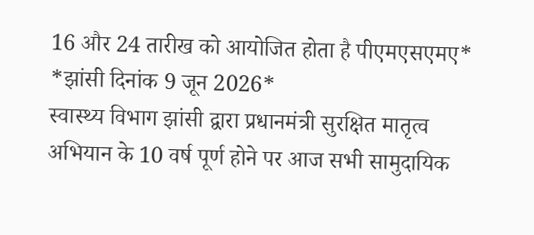16 और 24 तारीख को आयोजित होता है पीएमएसएमए*
*झांसी दिनांक 9 जून 2026*
स्वास्थ्य विभाग झांसी द्वारा प्रधानमंत्री सुरक्षित मातृत्व अभियान के 10 वर्ष पूर्ण होने पर आज सभी सामुदायिक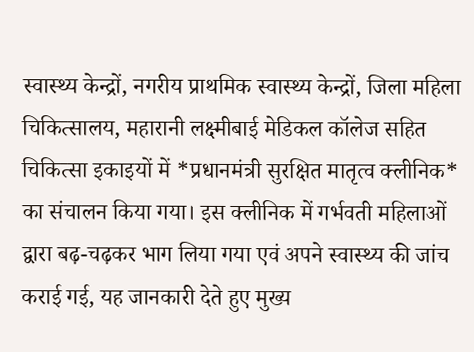स्वास्थ्य केन्द्रों, नगरीय प्राथमिक स्वास्थ्य केन्द्रों, जिला महिला चिकित्सालय, महारानी लक्ष्मीबाई मेडिकल कॉलेज सहित चिकित्सा इकाइयों में *प्रधानमंत्री सुरक्षित मातृत्व क्लीनिक* का संचालन किया गया। इस क्लीनिक में गर्भवती महिलाओं द्वारा बढ़-चढ़कर भाग लिया गया एवं अपने स्वास्थ्य की जांच कराई गई, यह जानकारी देते हुए मुख्य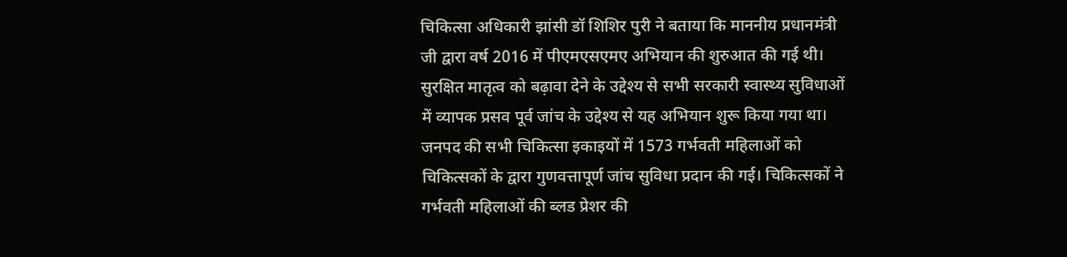चिकित्सा अधिकारी झांसी डॉ शिशिर पुरी ने बताया कि माननीय प्रधानमंत्री जी द्वारा वर्ष 2016 में पीएमएसएमए अभियान की शुरुआत की गई थी। सुरक्षित मातृत्व को बढ़ावा देने के उद्देश्य से सभी सरकारी स्वास्थ्य सुविधाओं में व्यापक प्रसव पूर्व जांच के उद्देश्य से यह अभियान शुरू किया गया था। जनपद की सभी चिकित्सा इकाइयों में 1573 गर्भवती महिलाओं को चिकित्सकों के द्वारा गुणवत्तापूर्ण जांच सुविधा प्रदान की गई। चिकित्सकों ने गर्भवती महिलाओं की ब्लड प्रेशर की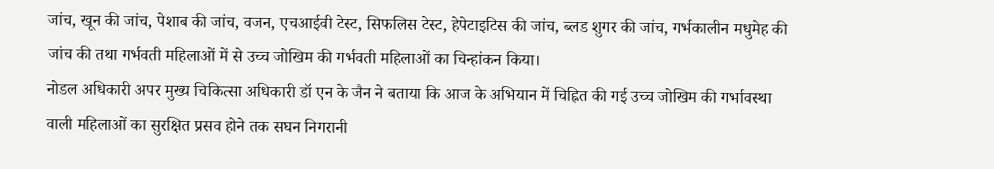जांच, खून की जांच, पेशाब की जांच, वजन, एचआईवी टेस्ट, सिफलिस टेस्ट, हेपेटाइटिस की जांच, ब्लड शुगर की जांच, गर्भकालीन मधुमेह की जांच की तथा गर्भवती महिलाओं में से उच्च जोखिम की गर्भवती महिलाओं का चिन्हांकन किया।
नोडल अधिकारी अपर मुख्य चिकित्सा अधिकारी डॉ एन के जैन ने बताया कि आज के अभियान में चिह्नित की गई उच्च जोखिम की गर्भावस्था वाली महिलाओं का सुरक्षित प्रसव होने तक सघन निगरानी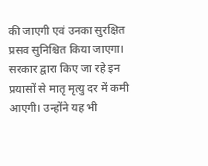की जाएगी एवं उनका सुरक्षित प्रसव सुनिश्चित किया जाएगा। सरकार द्वारा किए जा रहे इन प्रयासों से मातृ मृत्यु दर में कमी आएगी। उन्होंने यह भी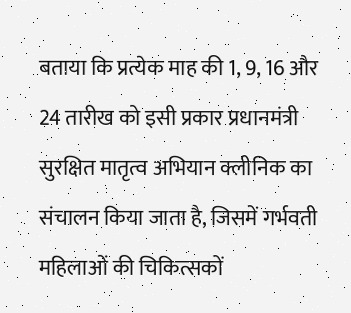बताया कि प्रत्येक माह की 1, 9, 16 और 24 तारीख को इसी प्रकार प्रधानमंत्री सुरक्षित मातृत्व अभियान क्लीनिक का संचालन किया जाता है, जिसमें गर्भवती महिलाओं की चिकित्सकों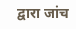द्वारा जांच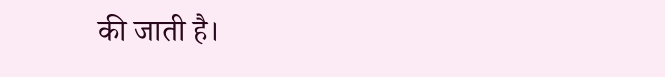की जाती है।